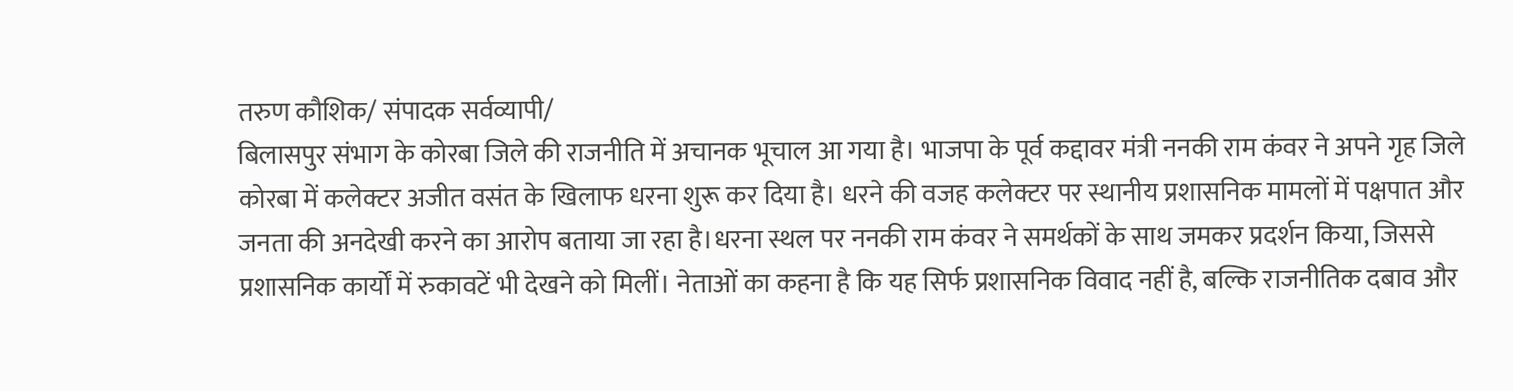तरुण कौशिक/ संपादक सर्वव्यापी/
बिलासपुर संभाग के कोरबा जिले की राजनीति में अचानक भूचाल आ गया है। भाजपा के पूर्व कद्दावर मंत्री ननकी राम कंवर ने अपने गृह जिले कोरबा में कलेक्टर अजीत वसंत के खिलाफ धरना शुरू कर दिया है। धरने की वजह कलेक्टर पर स्थानीय प्रशासनिक मामलों में पक्षपात और जनता की अनदेखी करने का आरोप बताया जा रहा है।धरना स्थल पर ननकी राम कंवर ने समर्थकों के साथ जमकर प्रदर्शन किया, जिससे प्रशासनिक कार्यों में रुकावटें भी देखने को मिलीं। नेताओं का कहना है कि यह सिर्फ प्रशासनिक विवाद नहीं है, बल्कि राजनीतिक दबाव और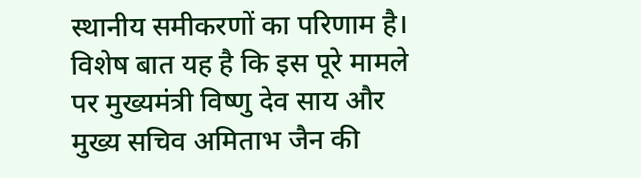स्थानीय समीकरणों का परिणाम है। विशेष बात यह है कि इस पूरे मामले पर मुख्यमंत्री विष्णु देव साय और मुख्य सचिव अमिताभ जैन की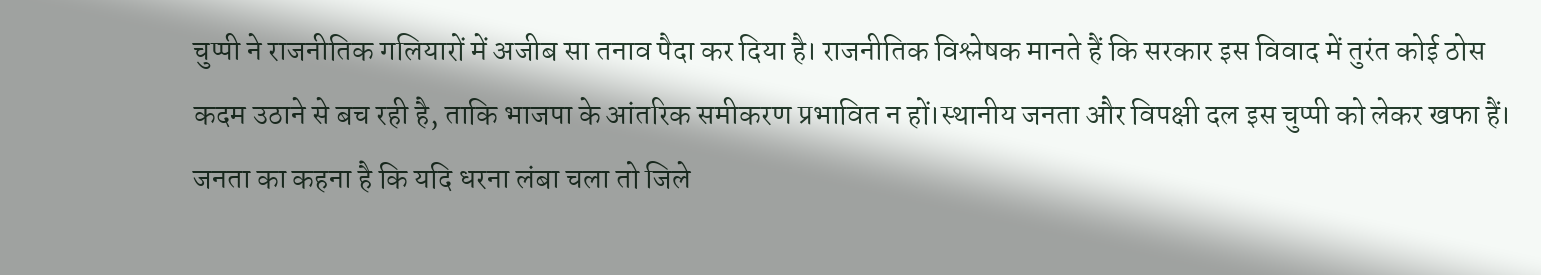चुप्पी ने राजनीतिक गलियारों में अजीब सा तनाव पैदा कर दिया है। राजनीतिक विश्लेषक मानते हैं कि सरकार इस विवाद में तुरंत कोई ठोस कदम उठाने से बच रही है, ताकि भाजपा के आंतरिक समीकरण प्रभावित न हों।स्थानीय जनता और विपक्षी दल इस चुप्पी को लेकर खफा हैं। जनता का कहना है कि यदि धरना लंबा चला तो जिले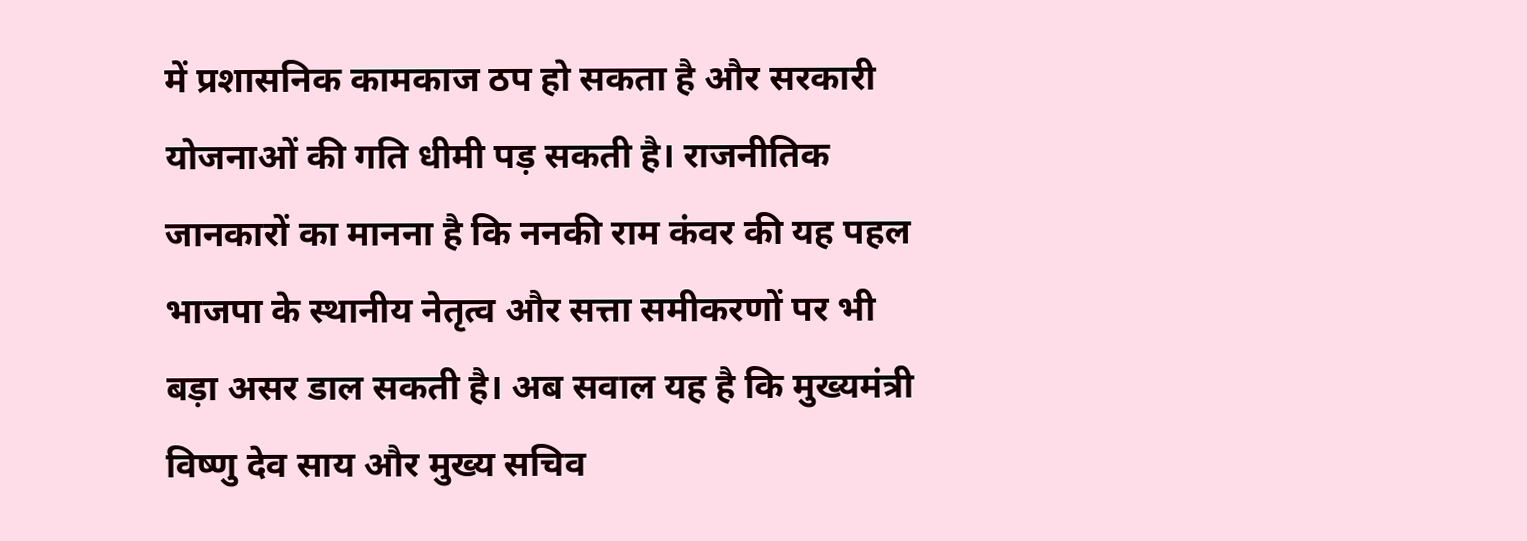में प्रशासनिक कामकाज ठप हो सकता है और सरकारी योजनाओं की गति धीमी पड़ सकती है। राजनीतिक जानकारों का मानना है कि ननकी राम कंवर की यह पहल भाजपा के स्थानीय नेतृत्व और सत्ता समीकरणों पर भी बड़ा असर डाल सकती है। अब सवाल यह है कि मुख्यमंत्री विष्णु देव साय और मुख्य सचिव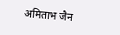अमिताभ जैन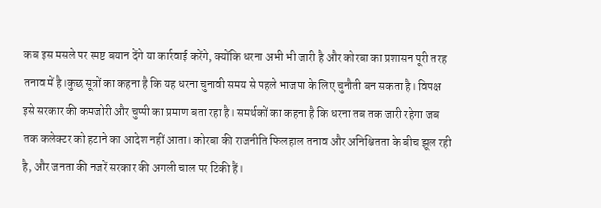कब इस मसले पर स्पष्ट बयान देंगे या कार्रवाई करेंगे, क्योंकि धरना अभी भी जारी है और कोरबा का प्रशासन पूरी तरह तनाव में है।कुछ सूत्रों का कहना है कि यह धरना चुनावी समय से पहले भाजपा के लिए चुनौती बन सकता है। विपक्ष इसे सरकार की कमजोरी और चुप्पी का प्रमाण बता रहा है। समर्थकों का कहना है कि धरना तब तक जारी रहेगा जब तक कलेक्टर को हटाने का आदेश नहीं आता। कोरबा की राजनीति फिलहाल तनाव और अनिश्चितता के बीच झूल रही है, और जनता की नजरें सरकार की अगली चाल पर टिकी हैं।